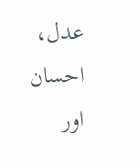عدل، احسان اور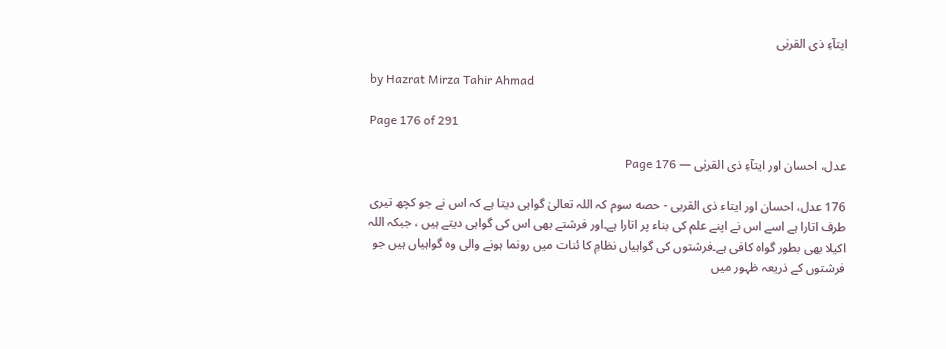ایتآءِ ذی القربٰی

by Hazrat Mirza Tahir Ahmad

Page 176 of 291

عدل، احسان اور ایتآءِ ذی القربٰی — Page 176

176 عدل، احسان اور ایتاء ذی القربی - حصه سوم کہ اللہ تعالیٰ گواہی دیتا ہے کہ اس نے جو کچھ تیری طرف اتارا ہے اسے اس نے اپنے علم کی بناء پر اتارا ہے۔اور فرشتے بھی اس کی گواہی دیتے ہیں ، جبکہ اللہ اکیلا بھی بطور گواہ کافی ہے۔فرشتوں کی گواہیاں نظامِ کا ئنات میں رونما ہونے والی وہ گواہیاں ہیں جو فرشتوں کے ذریعہ ظہور میں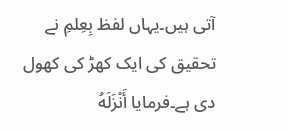آتی ہیں۔یہاں لفظ بِعِلمِ نے تحقیق کی ایک کھڑ کی کھول دی ہے۔فرمایا أَنْزَلَهُ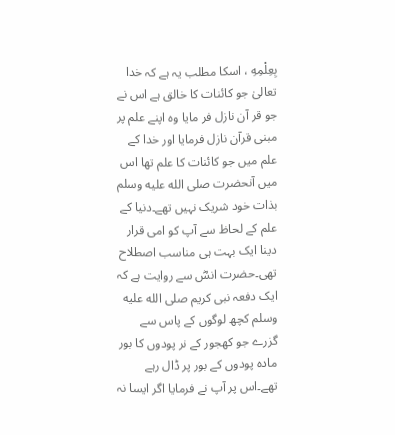بِعِلْمِهِ ، اسکا مطلب یہ ہے کہ خدا تعالیٰ جو کائنات کا خالق ہے اس نے جو قر آن نازل فر مایا وہ اپنے علم پر مبنی قرآن نازل فرمایا اور خدا کے علم میں جو کائنات کا علم تھا اس میں آنحضرت صلى الله عليه وسلم بذات خود شریک نہیں تھے۔دنیا کے علم کے لحاظ سے آپ کو امی قرار دینا ایک بہت ہی مناسب اصطلاح تھی۔حضرت انسؓ سے روایت ہے کہ ایک دفعہ نبی کریم صلى الله عليه وسلم کچھ لوگوں کے پاس سے گزرے جو کھجور کے نر پودوں کا بور مادہ پودوں کے بور پر ڈال رہے تھے۔اس پر آپ نے فرمایا اگر ایسا نہ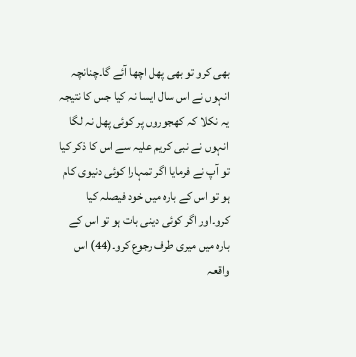بھی کرو تو بھی پھل اچھا آئے گا۔چنانچہ انہوں نے اس سال ایسا نہ کیا جس کا نتیجہ یہ نکلا کہ کھجوروں پر کوئی پھل نہ لگا انہوں نے نبی کریم علیہ سے اس کا ذکر کیا تو آپ نے فرمایا اگر تمہارا کوئی دنیوی کام ہو تو اس کے بارہ میں خود فیصلہ کیا کرو۔اور اگر کوئی دینی بات ہو تو اس کے بارہ میں میری طرف رجوع کرو۔(44) اس واقعہ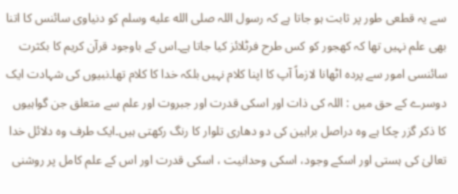سے یہ قطعی طور پر ثابت ہو جاتا ہے کہ رسول اللہ صلى الله عليه وسلم کو دنیاوی سائنس کا اتنا بھی علم نہیں تھا کہ کھجور کو کس طرح فرٹلائز کیا جاتا ہے۔اس کے باوجود قرآن کریم کا بکثرت سائنسی امور سے پردہ اٹھانا لازماً آپ کا اپنا کلام نہیں بلکہ خدا کا کلام تھا۔نبیوں کی شہادت ایک دوسرے کے حق میں : اللہ کی ذات اور اسکی قدرت اور جبروت اور علم سے متعلق جن گواہیوں کا ذکر گزر چکا ہے وہ دراصل براہین کی دو دھاری تلوار کا رنگ رکھتی ہیں۔ایک طرف وہ دلائل خدا تعالیٰ کی ہستی اور اسکے وجود، اسکی وحدانیت ، اسکی قدرت اور اس کے علم کامل پر روشنی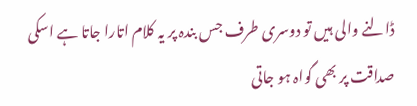ڈالنے والی ہیں تو دوسری طرف جس بندہ پر یہ کلام اتارا جاتا ہے اسکی صداقت پر بھی گواہ ہو جاتی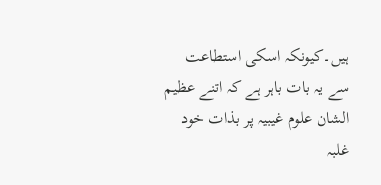ہیں۔کیونکہ اسکی استطاعت سے یہ بات باہر ہے کہ اتنے عظیم الشان علوم غیبیہ پر بذات خود غلبہ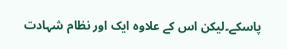پاسکے۔لیکن اس کے علاوہ ایک اور نظام شہادت